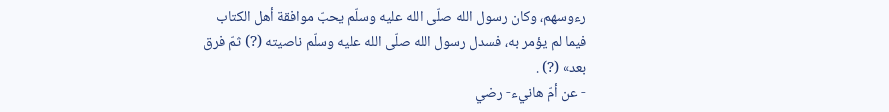رءوسهم، وكان رسول الله صلّى الله عليه وسلّم يحبّ موافقة أهل الكتاب فيما لم يؤمر به، فسدل رسول الله صلّى الله عليه وسلّم ناصيته (?) ثمّ فرق بعد» (?) .
- عن أمّ هانيء- رضي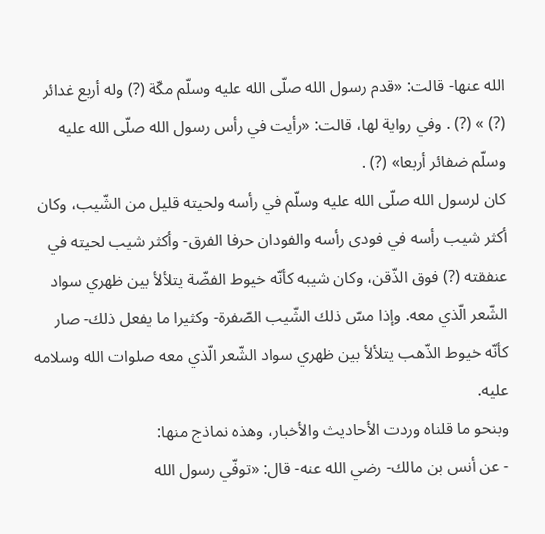الله عنها- قالت: «قدم رسول الله صلّى الله عليه وسلّم مكّة (?) وله أربع غدائر (?) » (?) . وفي رواية لها، قالت: «رأيت في رأس رسول الله صلّى الله عليه وسلّم ضفائر أربعا» (?) .
كان لرسول الله صلّى الله عليه وسلّم في رأسه ولحيته قليل من الشّيب، وكان أكثر شيب رأسه في فودى رأسه والفودان حرفا الفرق- وأكثر شيب لحيته في عنفقته (?) فوق الذّقن، وكان شيبه كأنّه خيوط الفضّة يتلألأ بين ظهري سواد الشّعر الّذي معه. وإذا مسّ ذلك الشّيب الصّفرة- وكثيرا ما يفعل ذلك- صار كأنّه خيوط الذّهب يتلألأ بين ظهري سواد الشّعر الّذي معه صلوات الله وسلامه عليه.
وبنحو ما قلناه وردت الأحاديث والأخبار، وهذه نماذج منها:
- عن أنس بن مالك- رضي الله عنه- قال: «توفّي رسول الله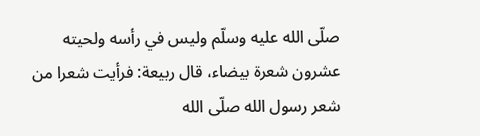صلّى الله عليه وسلّم وليس في رأسه ولحيته عشرون شعرة بيضاء، قال ربيعة: فرأيت شعرا من شعر رسول الله صلّى الله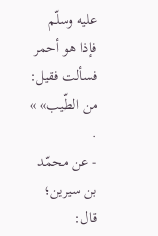عليه وسلّم فإذا هو أحمر فسألت فقيل: من الطّيب» » .
- عن محمّد بن سيرين؛ قال: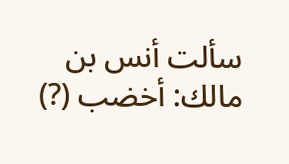سألت أنس بن مالك: أخضب (?)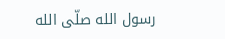رسول الله صلّى الله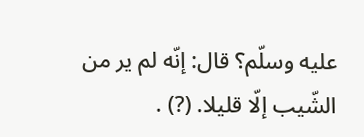عليه وسلّم؟ قال: إنّه لم ير من الشّيب إلّا قليلا. (?) .